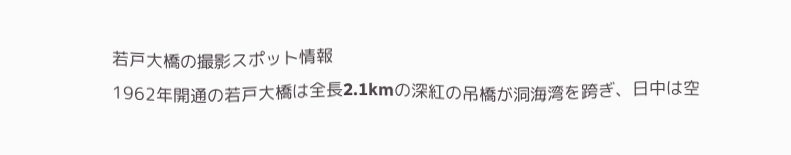若戸大橋の撮影スポット情報
1962年開通の若戸大橋は全長2.1kmの深紅の吊橋が洞海湾を跨ぎ、日中は空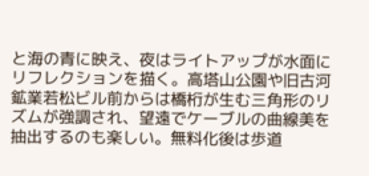と海の青に映え、夜はライトアップが水面にリフレクションを描く。高塔山公園や旧古河鉱業若松ビル前からは橋桁が生む三角形のリズムが強調され、望遠でケーブルの曲線美を抽出するのも楽しい。無料化後は歩道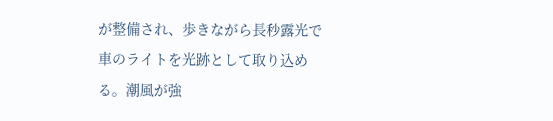が整備され、歩きながら長秒露光で車のライトを光跡として取り込める。潮風が強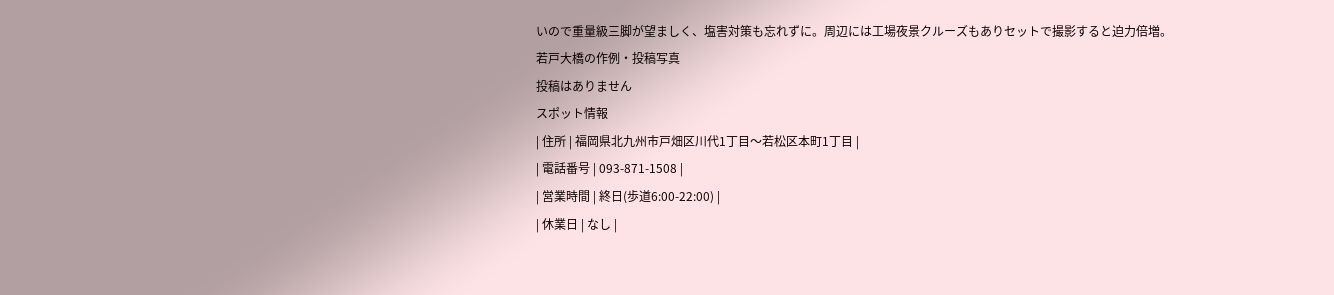いので重量級三脚が望ましく、塩害対策も忘れずに。周辺には工場夜景クルーズもありセットで撮影すると迫力倍増。
若戸大橋の作例・投稿写真
投稿はありません
スポット情報
| 住所 | 福岡県北九州市戸畑区川代1丁目〜若松区本町1丁目 |
| 電話番号 | 093-871-1508 |
| 営業時間 | 終日(歩道6:00‑22:00) |
| 休業日 | なし |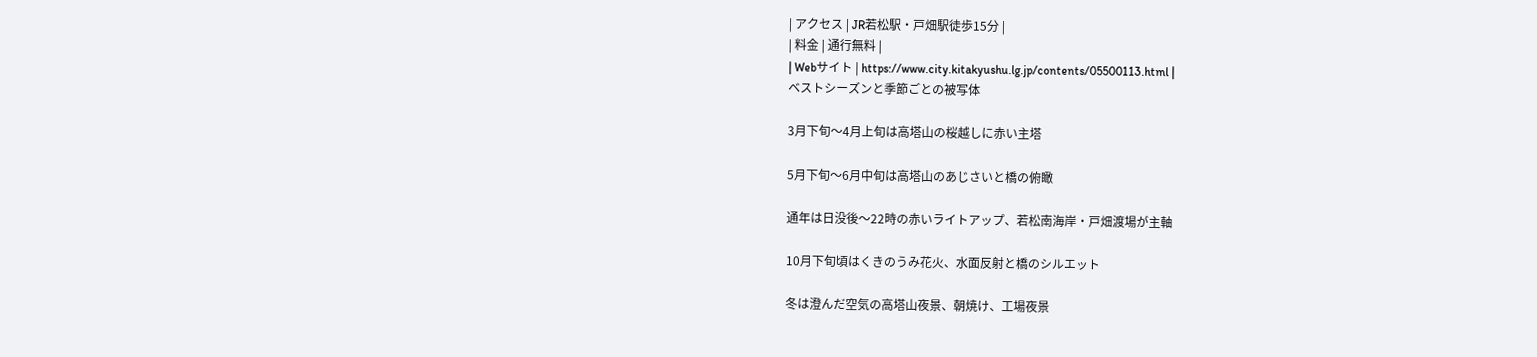| アクセス | JR若松駅・戸畑駅徒歩15分 |
| 料金 | 通行無料 |
| Webサイト | https://www.city.kitakyushu.lg.jp/contents/05500113.html |
ベストシーズンと季節ごとの被写体

3月下旬〜4月上旬は高塔山の桜越しに赤い主塔

5月下旬〜6月中旬は高塔山のあじさいと橋の俯瞰

通年は日没後〜22時の赤いライトアップ、若松南海岸・戸畑渡場が主軸

10月下旬頃はくきのうみ花火、水面反射と橋のシルエット

冬は澄んだ空気の高塔山夜景、朝焼け、工場夜景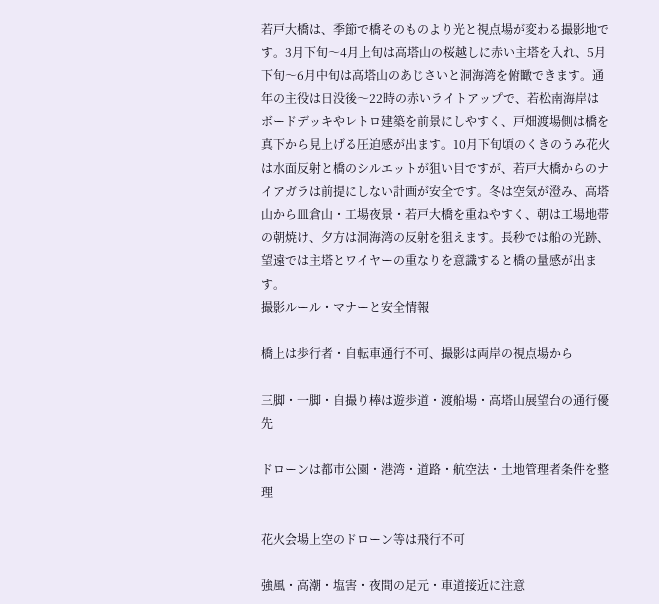若戸大橋は、季節で橋そのものより光と視点場が変わる撮影地です。3月下旬〜4月上旬は高塔山の桜越しに赤い主塔を入れ、5月下旬〜6月中旬は高塔山のあじさいと洞海湾を俯瞰できます。通年の主役は日没後〜22時の赤いライトアップで、若松南海岸はボードデッキやレトロ建築を前景にしやすく、戸畑渡場側は橋を真下から見上げる圧迫感が出ます。10月下旬頃のくきのうみ花火は水面反射と橋のシルエットが狙い目ですが、若戸大橋からのナイアガラは前提にしない計画が安全です。冬は空気が澄み、高塔山から皿倉山・工場夜景・若戸大橋を重ねやすく、朝は工場地帯の朝焼け、夕方は洞海湾の反射を狙えます。長秒では船の光跡、望遠では主塔とワイヤーの重なりを意識すると橋の量感が出ます。
撮影ルール・マナーと安全情報

橋上は歩行者・自転車通行不可、撮影は両岸の視点場から

三脚・一脚・自撮り棒は遊歩道・渡船場・高塔山展望台の通行優先

ドローンは都市公園・港湾・道路・航空法・土地管理者条件を整理

花火会場上空のドローン等は飛行不可

強風・高潮・塩害・夜間の足元・車道接近に注意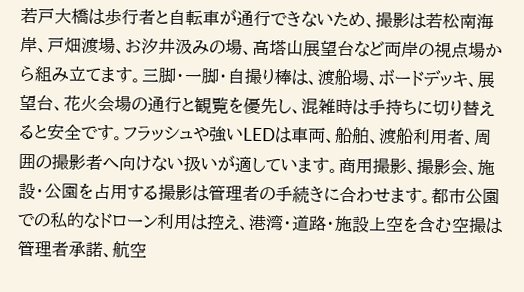若戸大橋は歩行者と自転車が通行できないため、撮影は若松南海岸、戸畑渡場、お汐井汲みの場、高塔山展望台など両岸の視点場から組み立てます。三脚・一脚・自撮り棒は、渡船場、ボードデッキ、展望台、花火会場の通行と観覧を優先し、混雑時は手持ちに切り替えると安全です。フラッシュや強いLEDは車両、船舶、渡船利用者、周囲の撮影者へ向けない扱いが適しています。商用撮影、撮影会、施設・公園を占用する撮影は管理者の手続きに合わせます。都市公園での私的なドローン利用は控え、港湾・道路・施設上空を含む空撮は管理者承諾、航空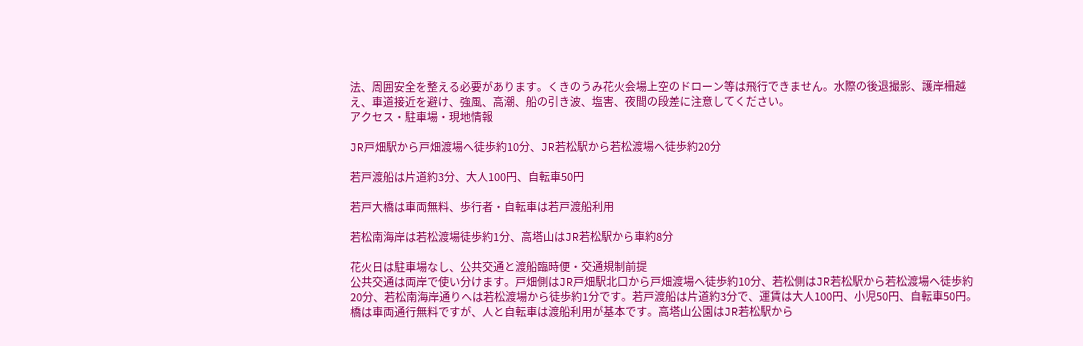法、周囲安全を整える必要があります。くきのうみ花火会場上空のドローン等は飛行できません。水際の後退撮影、護岸柵越え、車道接近を避け、強風、高潮、船の引き波、塩害、夜間の段差に注意してください。
アクセス・駐車場・現地情報

JR戸畑駅から戸畑渡場へ徒歩約10分、JR若松駅から若松渡場へ徒歩約20分

若戸渡船は片道約3分、大人100円、自転車50円

若戸大橋は車両無料、歩行者・自転車は若戸渡船利用

若松南海岸は若松渡場徒歩約1分、高塔山はJR若松駅から車約8分

花火日は駐車場なし、公共交通と渡船臨時便・交通規制前提
公共交通は両岸で使い分けます。戸畑側はJR戸畑駅北口から戸畑渡場へ徒歩約10分、若松側はJR若松駅から若松渡場へ徒歩約20分、若松南海岸通りへは若松渡場から徒歩約1分です。若戸渡船は片道約3分で、運賃は大人100円、小児50円、自転車50円。橋は車両通行無料ですが、人と自転車は渡船利用が基本です。高塔山公園はJR若松駅から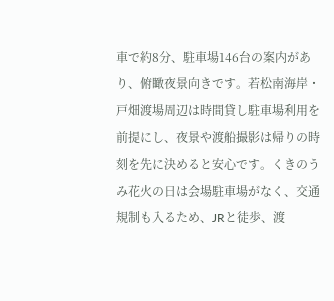車で約8分、駐車場146台の案内があり、俯瞰夜景向きです。若松南海岸・戸畑渡場周辺は時間貸し駐車場利用を前提にし、夜景や渡船撮影は帰りの時刻を先に決めると安心です。くきのうみ花火の日は会場駐車場がなく、交通規制も入るため、JRと徒歩、渡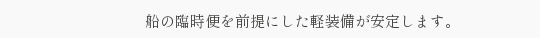船の臨時便を前提にした軽装備が安定します。